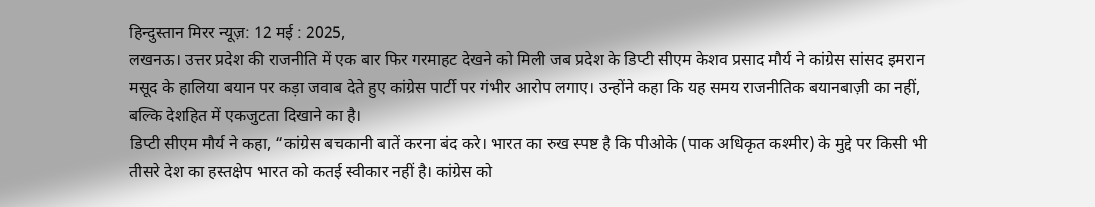हिन्दुस्तान मिरर न्यूज़: 12 मई : 2025,
लखनऊ। उत्तर प्रदेश की राजनीति में एक बार फिर गरमाहट देखने को मिली जब प्रदेश के डिप्टी सीएम केशव प्रसाद मौर्य ने कांग्रेस सांसद इमरान मसूद के हालिया बयान पर कड़ा जवाब देते हुए कांग्रेस पार्टी पर गंभीर आरोप लगाए। उन्होंने कहा कि यह समय राजनीतिक बयानबाज़ी का नहीं, बल्कि देशहित में एकजुटता दिखाने का है।
डिप्टी सीएम मौर्य ने कहा, “कांग्रेस बचकानी बातें करना बंद करे। भारत का रुख स्पष्ट है कि पीओके (पाक अधिकृत कश्मीर) के मुद्दे पर किसी भी तीसरे देश का हस्तक्षेप भारत को कतई स्वीकार नहीं है। कांग्रेस को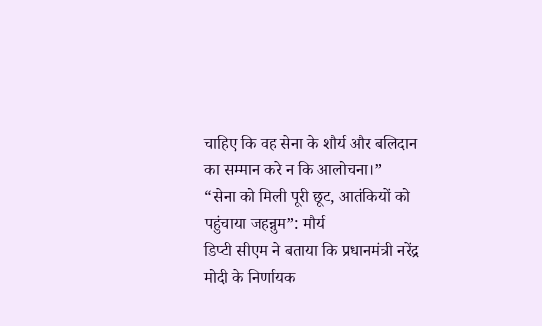चाहिए कि वह सेना के शौर्य और बलिदान का सम्मान करे न कि आलोचना।”
“सेना को मिली पूरी छूट, आतंकियों को पहुंचाया जहन्नुम”: मौर्य
डिप्टी सीएम ने बताया कि प्रधानमंत्री नरेंद्र मोदी के निर्णायक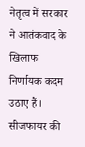नेतृत्व में सरकार ने आतंकवाद के खिलाफ निर्णायक कदम उठाए हैं। सीजफायर की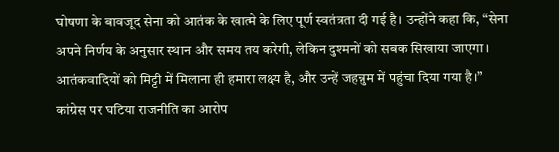घोषणा के बावजूद सेना को आतंक के खात्मे के लिए पूर्ण स्वतंत्रता दी गई है। उन्होंने कहा कि, “सेना अपने निर्णय के अनुसार स्थान और समय तय करेगी, लेकिन दुश्मनों को सबक सिखाया जाएगा। आतंकवादियों को मिट्टी में मिलाना ही हमारा लक्ष्य है, और उन्हें जहन्नुम में पहुंचा दिया गया है।”
कांग्रेस पर घटिया राजनीति का आरोप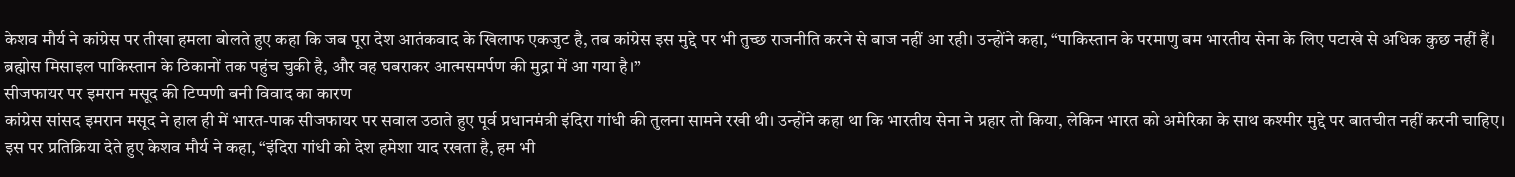केशव मौर्य ने कांग्रेस पर तीखा हमला बोलते हुए कहा कि जब पूरा देश आतंकवाद के खिलाफ एकजुट है, तब कांग्रेस इस मुद्दे पर भी तुच्छ राजनीति करने से बाज नहीं आ रही। उन्होंने कहा, “पाकिस्तान के परमाणु बम भारतीय सेना के लिए पटाखे से अधिक कुछ नहीं हैं। ब्रह्मोस मिसाइल पाकिस्तान के ठिकानों तक पहुंच चुकी है, और वह घबराकर आत्मसमर्पण की मुद्रा में आ गया है।”
सीजफायर पर इमरान मसूद की टिप्पणी बनी विवाद का कारण
कांग्रेस सांसद इमरान मसूद ने हाल ही में भारत-पाक सीजफायर पर सवाल उठाते हुए पूर्व प्रधानमंत्री इंदिरा गांधी की तुलना सामने रखी थी। उन्होंने कहा था कि भारतीय सेना ने प्रहार तो किया, लेकिन भारत को अमेरिका के साथ कश्मीर मुद्दे पर बातचीत नहीं करनी चाहिए। इस पर प्रतिक्रिया देते हुए केशव मौर्य ने कहा, “इंदिरा गांधी को देश हमेशा याद रखता है, हम भी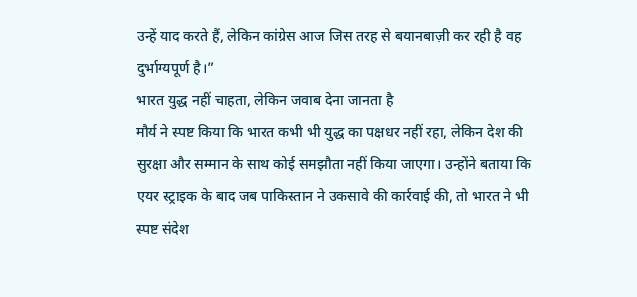उन्हें याद करते हैं, लेकिन कांग्रेस आज जिस तरह से बयानबाज़ी कर रही है वह दुर्भाग्यपूर्ण है।”
भारत युद्ध नहीं चाहता, लेकिन जवाब देना जानता है
मौर्य ने स्पष्ट किया कि भारत कभी भी युद्ध का पक्षधर नहीं रहा, लेकिन देश की सुरक्षा और सम्मान के साथ कोई समझौता नहीं किया जाएगा। उन्होंने बताया कि एयर स्ट्राइक के बाद जब पाकिस्तान ने उकसावे की कार्रवाई की, तो भारत ने भी स्पष्ट संदेश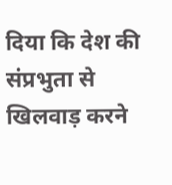दिया कि देश की संप्रभुता से खिलवाड़ करने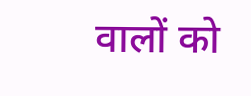वालों को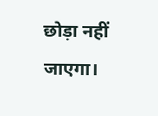छोड़ा नहीं जाएगा।